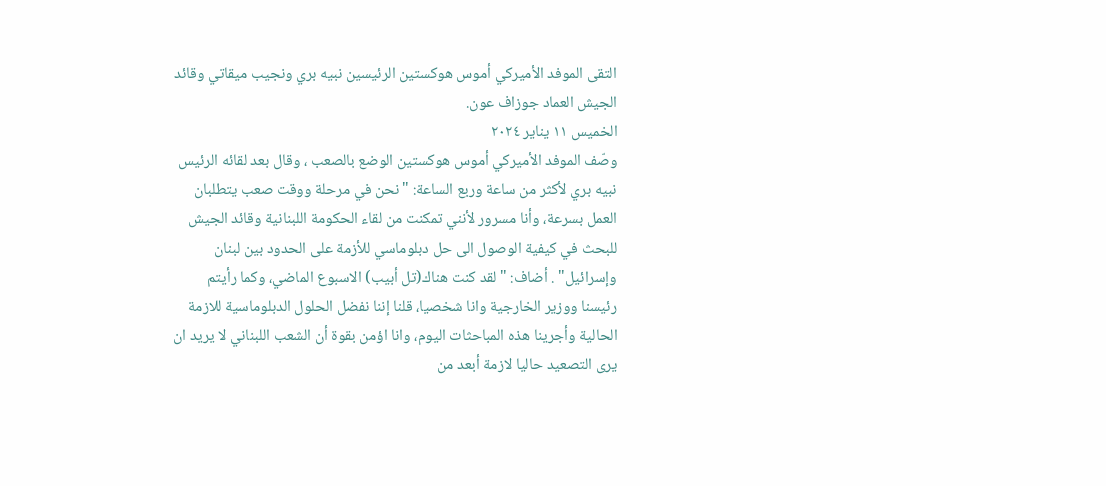التقى الموفد الأميركي أموس هوكستين الرئيسين نبيه بري ونجيب ميقاتي وقائد الجيش العماد جوزاف عون.
الخميس ١١ يناير ٢٠٢٤
وصّف الموفد الأميركي أموس هوكستين الوضع بالصعب ، وقال بعد لقائه الرئيس نبيه بري لأكثر من ساعة وربع الساعة: "نحن في مرحلة ووقت صعب يتطلبان العمل بسرعة، وأنا مسرور لأنني تمكنت من لقاء الحكومة اللبنانية وقائد الجيش للبحث في كيفية الوصول الى حل دبلوماسي للأزمة على الحدود بين لبنان وإسرائيل" . أضاف: "لقد كنت هناك(تل أبيب) الاسبوع الماضي، وكما رأيتم رئيسنا ووزير الخارجية وانا شخصيا، قلنا إننا نفضل الحلول الدبلوماسية للازمة الحالية وأجرينا هذه المباحثات اليوم، وانا اؤمن بقوة أن الشعب اللبناني لا يريد ان يرى التصعيد حاليا لازمة أبعد من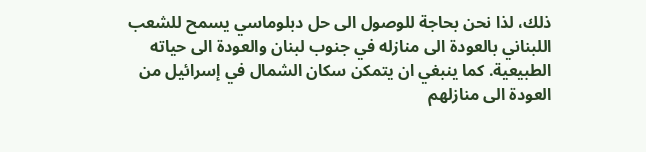ذلك، لذا نحن بحاجة للوصول الى حل دبلوماسي يسمح للشعب اللبناني بالعودة الى منازله في جنوب لبنان والعودة الى حياته الطبيعية. كما ينبغي ان يتمكن سكان الشمال في إسرائيل من العودة الى منازلهم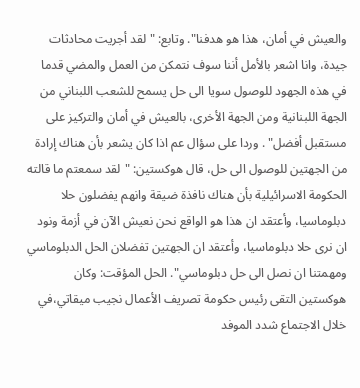والعيش في أمان، هذا هو هدفنا". وتابع: "لقد أجريت محادثات جيدة، وانا اشعر بالأمل أننا سوف نتمكن من العمل والمضي قدما في هذه الجهود للوصول سويا الى حل يسمح للشعب اللبناني من الجهة اللبنانية ومن الجهة الأخرى، بالعيش في أمان والتركيز على مستقبل أفضل" . وردا على سؤال عم اذا كان يشعر بأن هناك إرادة من الجهتين للوصول الى حل، قال هوكستين: "لقد سمعتم ما قالته الحكومة الاسرائيلية بأن هناك نافذة ضيقة وانهم يفضلون حلا دبلوماسيا، وأعتقد ان هذا هو الواقع نحن نعيش الآن في أزمة ونود ان نرى حلا دبلوماسيا، وأعتقد ان الجهتين تفضلان الحل الدبلوماسي ومهمتنا ان نصل الى حل دبلوماسي". الحل المؤقت: وكان هوكستين التقى رئيس حكومة تصريف الأعمال نجيب ميقاتي،في خلال الاجتماع شدد الموفد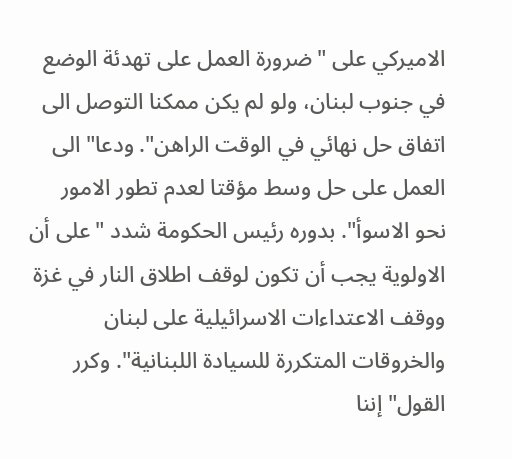الاميركي على "ضرورة العمل على تهدئة الوضع في جنوب لبنان، ولو لم يكن ممكنا التوصل الى اتفاق حل نهائي في الوقت الراهن". ودعا" الى العمل على حل وسط مؤقتا لعدم تطور الامور نحو الاسوأ". بدوره رئيس الحكومة شدد "على أن الاولوية يجب أن تكون لوقف اطلاق النار في غزة ووقف الاعتداءات الاسرائيلية على لبنان والخروقات المتكررة للسيادة اللبنانية". وكرر القول" إننا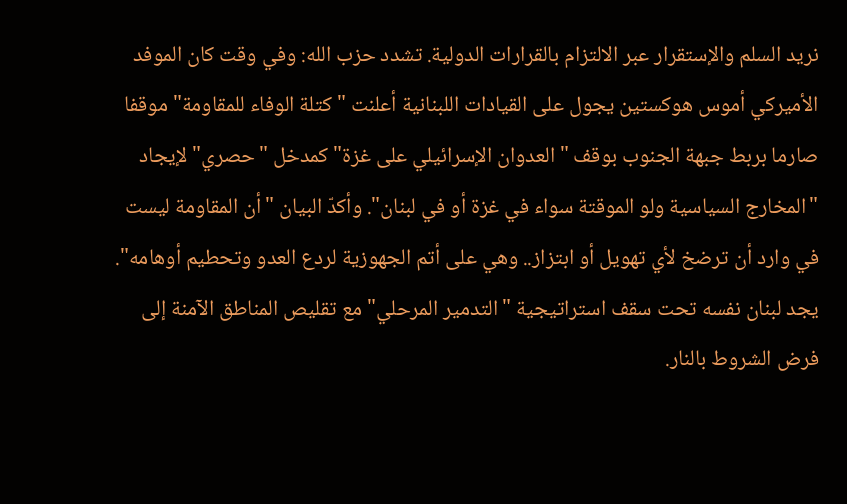نريد السلم والإستقرار عبر الالتزام بالقرارات الدولية. تشدد حزب الله: وفي وقت كان الموفد الأميركي أموس هوكستين يجول على القيادات اللبنانية أعلنت "كتلة الوفاء للمقاومة" موقفا صارما بربط جبهة الجنوب بوقف " العدوان الإسرائيلي على غزة" كمدخل "حصري" لإيجاد "المخارج السياسية ولو الموقتة سواء في غزة أو في لبنان". وأكدّ البيان "أن المقاومة ليست في وارد أن ترضخ لأي تهويل أو ابتزاز.. وهي على أتم الجهوزية لردع العدو وتحطيم أوهامه".
يجد لبنان نفسه تحت سقف استراتيجية "التدمير المرحلي" مع تقليص المناطق الآمنة إلى فرض الشروط بالنار.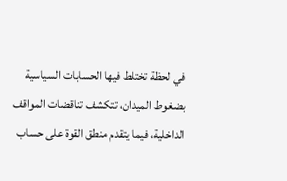في لحظة تختلط فيها الحسابات السياسية بضغوط الميدان، تتكشف تناقضات المواقف الداخلية، فيما يتقدم منطق القوة على حساب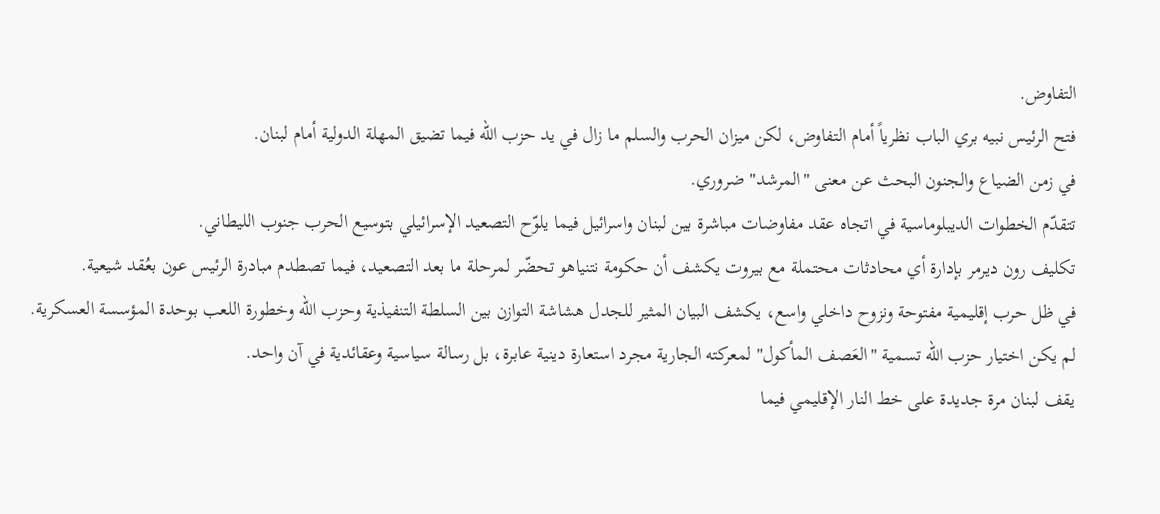التفاوض.
فتح الرئيس نبيه بري الباب نظرياً أمام التفاوض، لكن ميزان الحرب والسلم ما زال في يد حزب الله فيما تضيق المهلة الدولية أمام لبنان.
في زمن الضياع والجنون البحث عن معنى "المرشد" ضروري.
تتقدّم الخطوات الديبلوماسية في اتجاه عقد مفاوضات مباشرة بين لبنان واسرائيل فيما يلوّح التصعيد الإسرائيلي بتوسيع الحرب جنوب الليطاني.
تكليف رون ديرمر بإدارة أي محادثات محتملة مع بيروت يكشف أن حكومة نتنياهو تحضّر لمرحلة ما بعد التصعيد، فيما تصطدم مبادرة الرئيس عون بعُقد شيعية.
في ظل حرب إقليمية مفتوحة ونزوح داخلي واسع، يكشف البيان المثير للجدل هشاشة التوازن بين السلطة التنفيذية وحزب الله وخطورة اللعب بوحدة المؤسسة العسكرية.
لم يكن اختيار حزب الله تسمية "العَصف المأكول" لمعركته الجارية مجرد استعارة دينية عابرة، بل رسالة سياسية وعقائدية في آن واحد.
يقف لبنان مرة جديدة على خط النار الإقليمي فيما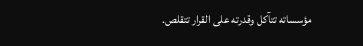مؤسساته تتآكل وقدرته على القرار تتقلص.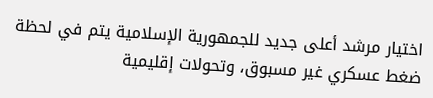اختيار مرشد أعلى جديد للجمهورية الإسلامية يتم في لحظة ضغط عسكري غير مسبوق، وتحولات إقليمية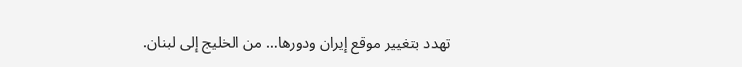تهدد بتغيير موقع إيران ودورها… من الخليج إلى لبنان.